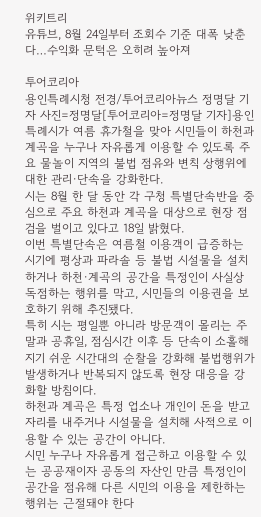위키트리
유튜브, 8월 24일부터 조회수 기준 대폭 낮춘다…수익화 문턱은 오히려 높아져

투어코리아
용인특례시청 전경/투어코리아뉴스 정명달 기자 사진=정명달[투어코리아=정명달 기자]용인특례시가 여름 휴가철을 맞아 시민들이 하천과 계곡을 누구나 자유롭게 이용할 수 있도록 주요 물놀이 지역의 불법 점유와 변칙 상행위에 대한 관리·단속을 강화한다.
시는 8월 한 달 동안 각 구청 특별단속반을 중심으로 주요 하천과 계곡을 대상으로 현장 점검을 벌이고 있다고 18일 밝혔다.
이번 특별단속은 여름철 이용객이 급증하는 시기에 평상과 파라솔 등 불법 시설물을 설치하거나 하천·계곡의 공간을 특정인이 사실상 독점하는 행위를 막고, 시민들의 이용권을 보호하기 위해 추진됐다.
특히 시는 평일뿐 아니라 방문객이 몰리는 주말과 공휴일, 점심시간 이후 등 단속이 소홀해지기 쉬운 시간대의 순찰을 강화해 불법행위가 발생하거나 반복되지 않도록 현장 대응을 강화할 방침이다.
하천과 계곡은 특정 업소나 개인이 돈을 받고 자리를 내주거나 시설물을 설치해 사적으로 이용할 수 있는 공간이 아니다.
시민 누구나 자유롭게 접근하고 이용할 수 있는 공공재이자 공동의 자산인 만큼 특정인이 공간을 점유해 다른 시민의 이용을 제한하는 행위는 근절돼야 한다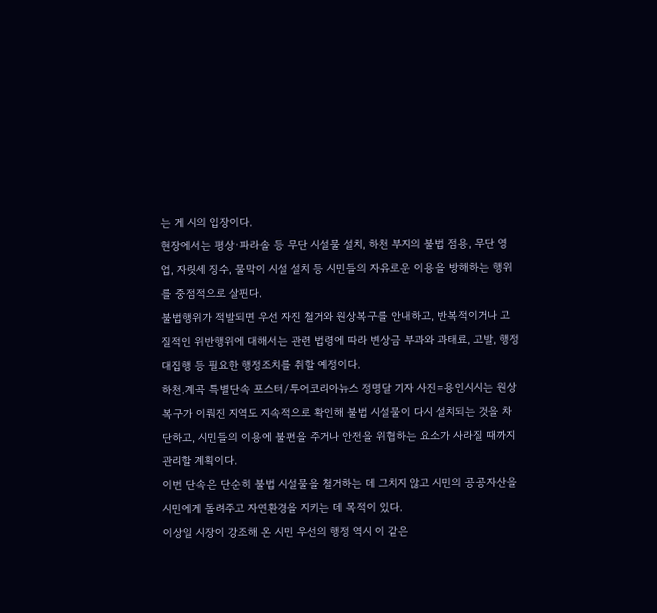는 게 시의 입장이다.
현장에서는 평상·파라솔 등 무단 시설물 설치, 하천 부지의 불법 점용, 무단 영업, 자릿세 징수, 물막이 시설 설치 등 시민들의 자유로운 이용을 방해하는 행위를 중점적으로 살핀다.
불법행위가 적발되면 우선 자진 철거와 원상복구를 안내하고, 반복적이거나 고질적인 위반행위에 대해서는 관련 법령에 따라 변상금 부과와 과태료, 고발, 행정대집행 등 필요한 행정조치를 취할 예정이다.
하천.계곡 특별단속 포스터/투어코리아뉴스 정명달 기자 사진=용인시시는 원상복구가 이뤄진 지역도 지속적으로 확인해 불법 시설물이 다시 설치되는 것을 차단하고, 시민들의 이용에 불편을 주거나 안전을 위협하는 요소가 사라질 때까지 관리할 계획이다.
이번 단속은 단순히 불법 시설물을 철거하는 데 그치지 않고 시민의 공공자산을 시민에게 돌려주고 자연환경을 지키는 데 목적이 있다.
이상일 시장이 강조해 온 시민 우선의 행정 역시 이 같은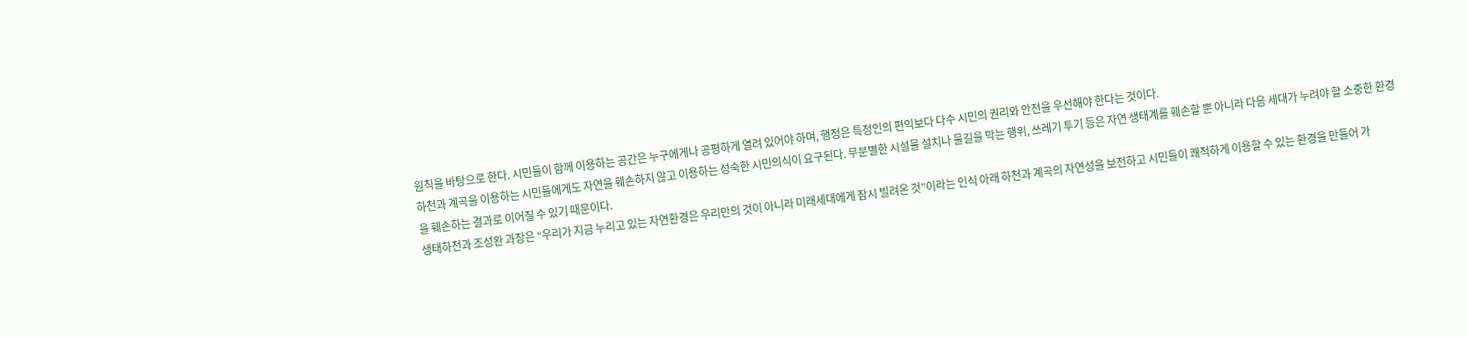원칙을 바탕으로 한다. 시민들이 함께 이용하는 공간은 누구에게나 공평하게 열려 있어야 하며, 행정은 특정인의 편익보다 다수 시민의 권리와 안전을 우선해야 한다는 것이다.
하천과 계곡을 이용하는 시민들에게도 자연을 훼손하지 않고 이용하는 성숙한 시민의식이 요구된다. 무분별한 시설물 설치나 물길을 막는 행위, 쓰레기 투기 등은 자연 생태계를 훼손할 뿐 아니라 다음 세대가 누려야 할 소중한 환경을 훼손하는 결과로 이어질 수 있기 때문이다.
생태하천과 조성완 과장은 “우리가 지금 누리고 있는 자연환경은 우리만의 것이 아니라 미래세대에게 잠시 빌려온 것”이라는 인식 아래 하천과 계곡의 자연성을 보전하고 시민들이 쾌적하게 이용할 수 있는 환경을 만들어 가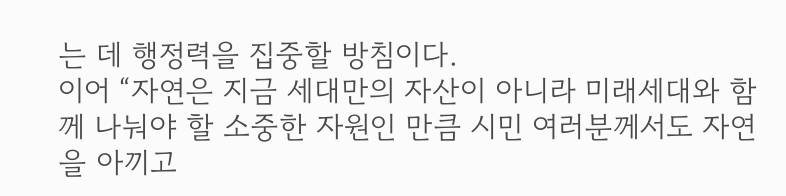는 데 행정력을 집중할 방침이다.
이어 “자연은 지금 세대만의 자산이 아니라 미래세대와 함께 나눠야 할 소중한 자원인 만큼 시민 여러분께서도 자연을 아끼고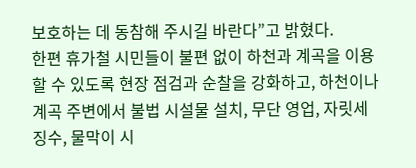보호하는 데 동참해 주시길 바란다”고 밝혔다.
한편 휴가철 시민들이 불편 없이 하천과 계곡을 이용할 수 있도록 현장 점검과 순찰을 강화하고, 하천이나 계곡 주변에서 불법 시설물 설치, 무단 영업, 자릿세 징수, 물막이 시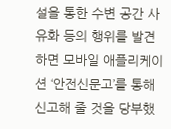설을 통한 수변 공간 사유화 등의 행위를 발견하면 모바일 애플리케이션 ‘안전신문고’를 통해 신고해 줄 것을 당부했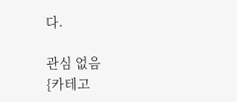다.

관심 없음
{카테고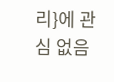리}에 관심 없음